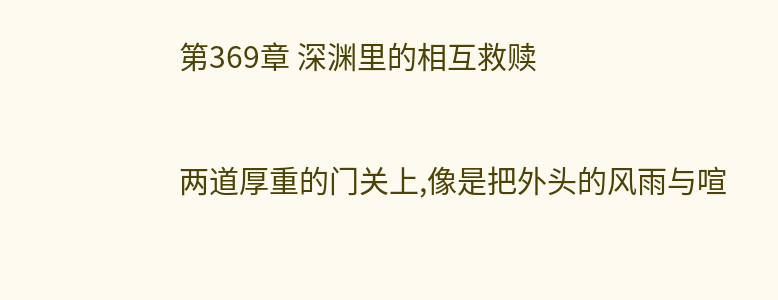第369章 深渊里的相互救赎

两道厚重的门关上,像是把外头的风雨与喧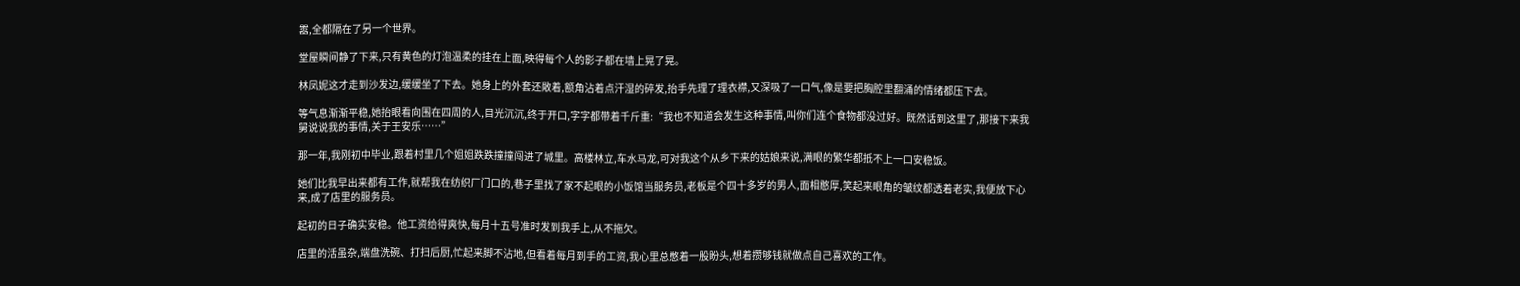嚣,全都隔在了另一个世界。

堂屋瞬间静了下来,只有黄色的灯泡温柔的挂在上面,映得每个人的影子都在墙上晃了晃。

林凤妮这才走到沙发边,缓缓坐了下去。她身上的外套还敞着,额角沾着点汗湿的碎发,抬手先理了理衣襟,又深吸了一口气,像是要把胸腔里翻涌的情绪都压下去。

等气息渐渐平稳,她抬眼看向围在四周的人,目光沉沉,终于开口,字字都带着千斤重:“我也不知道会发生这种事情,叫你们连个食物都没过好。既然话到这里了,那接下来我舅说说我的事情,关于王安乐……”

那一年,我刚初中毕业,跟着村里几个姐姐跌跌撞撞闯进了城里。高楼林立,车水马龙,可对我这个从乡下来的姑娘来说,满眼的繁华都抵不上一口安稳饭。

她们比我早出来都有工作,就帮我在纺织厂门口的,巷子里找了家不起眼的小饭馆当服务员,老板是个四十多岁的男人,面相憨厚,笑起来眼角的皱纹都透着老实,我便放下心来,成了店里的服务员。

起初的日子确实安稳。他工资给得爽快,每月十五号准时发到我手上,从不拖欠。

店里的活虽杂,端盘洗碗、打扫后厨,忙起来脚不沾地,但看着每月到手的工资,我心里总憋着一股盼头,想着攒够钱就做点自己喜欢的工作。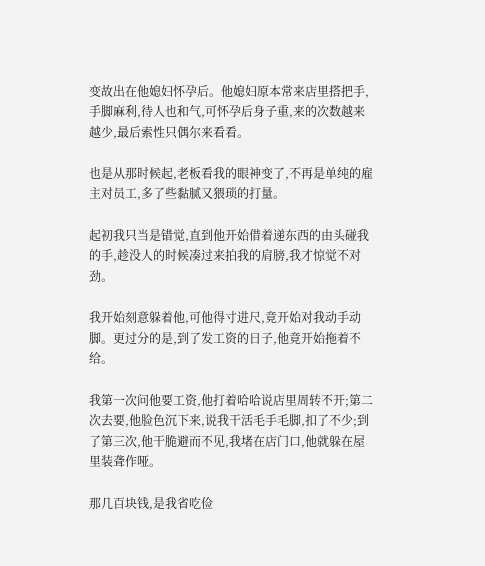变故出在他媳妇怀孕后。他媳妇原本常来店里搭把手,手脚麻利,待人也和气,可怀孕后身子重,来的次数越来越少,最后索性只偶尔来看看。

也是从那时候起,老板看我的眼神变了,不再是单纯的雇主对员工,多了些黏腻又猥琐的打量。

起初我只当是错觉,直到他开始借着递东西的由头碰我的手,趁没人的时候凑过来拍我的肩膀,我才惊觉不对劲。

我开始刻意躲着他,可他得寸进尺,竟开始对我动手动脚。更过分的是,到了发工资的日子,他竟开始拖着不给。

我第一次问他要工资,他打着哈哈说店里周转不开;第二次去要,他脸色沉下来,说我干活毛手毛脚,扣了不少;到了第三次,他干脆避而不见,我堵在店门口,他就躲在屋里装聋作哑。

那几百块钱,是我省吃俭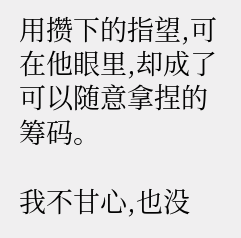用攒下的指望,可在他眼里,却成了可以随意拿捏的筹码。

我不甘心,也没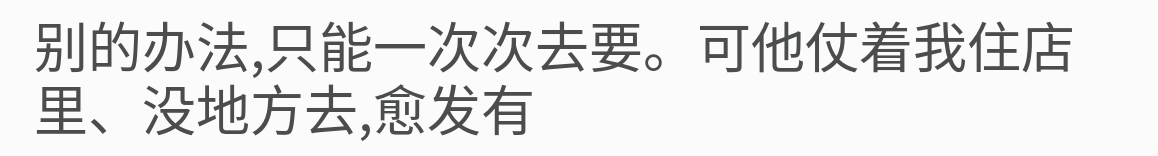别的办法,只能一次次去要。可他仗着我住店里、没地方去,愈发有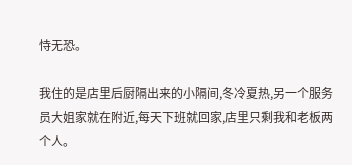恃无恐。

我住的是店里后厨隔出来的小隔间,冬冷夏热,另一个服务员大姐家就在附近,每天下班就回家,店里只剩我和老板两个人。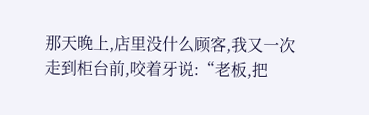那天晚上,店里没什么顾客,我又一次走到柜台前,咬着牙说:“老板,把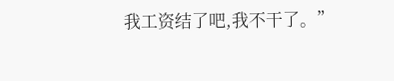我工资结了吧,我不干了。”